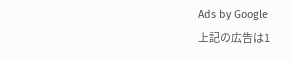Ads by Google
上記の広告は1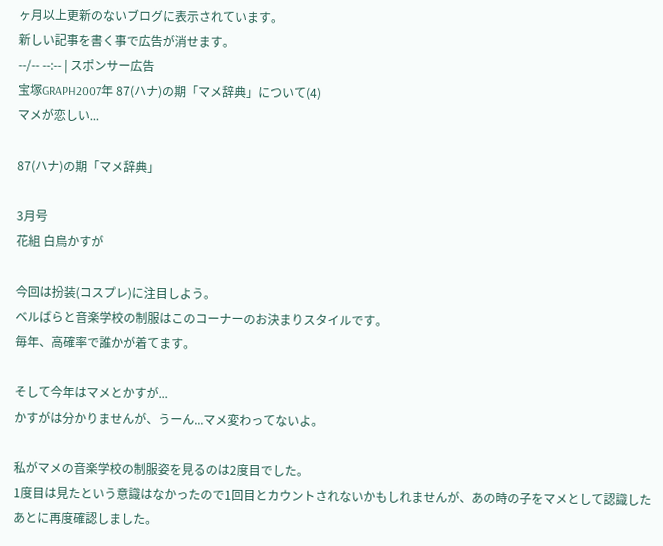ヶ月以上更新のないブログに表示されています。
新しい記事を書く事で広告が消せます。
--/-- --:-- | スポンサー広告
宝塚GRAPH2007年 87(ハナ)の期「マメ辞典」について(4)
マメが恋しい...

87(ハナ)の期「マメ辞典」

3月号
花組 白鳥かすが

今回は扮装(コスプレ)に注目しよう。
ベルばらと音楽学校の制服はこのコーナーのお決まりスタイルです。
毎年、高確率で誰かが着てます。

そして今年はマメとかすが...
かすがは分かりませんが、うーん...マメ変わってないよ。

私がマメの音楽学校の制服姿を見るのは2度目でした。
1度目は見たという意識はなかったので1回目とカウントされないかもしれませんが、あの時の子をマメとして認識したあとに再度確認しました。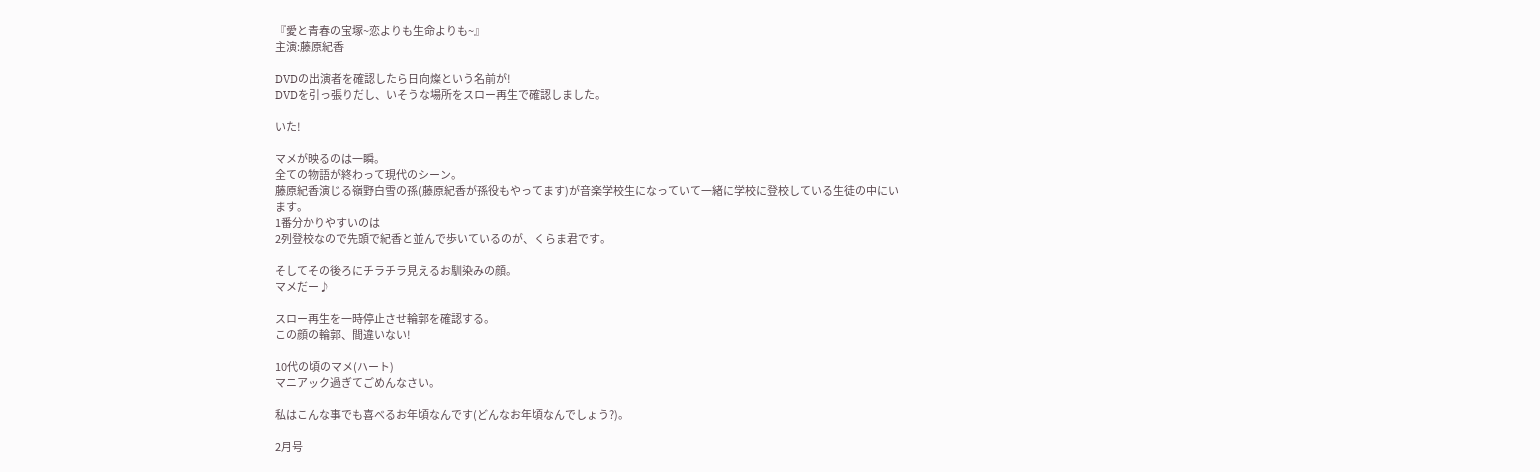『愛と青春の宝塚~恋よりも生命よりも~』
主演:藤原紀香

DVDの出演者を確認したら日向燦という名前が!
DVDを引っ張りだし、いそうな場所をスロー再生で確認しました。

いた!

マメが映るのは一瞬。
全ての物語が終わって現代のシーン。
藤原紀香演じる嶺野白雪の孫(藤原紀香が孫役もやってます)が音楽学校生になっていて一緒に学校に登校している生徒の中にいます。
1番分かりやすいのは
2列登校なので先頭で紀香と並んで歩いているのが、くらま君です。

そしてその後ろにチラチラ見えるお馴染みの顔。
マメだー♪

スロー再生を一時停止させ輪郭を確認する。
この顔の輪郭、間違いない!

10代の頃のマメ(ハート)
マニアック過ぎてごめんなさい。

私はこんな事でも喜べるお年頃なんです(どんなお年頃なんでしょう?)。

2月号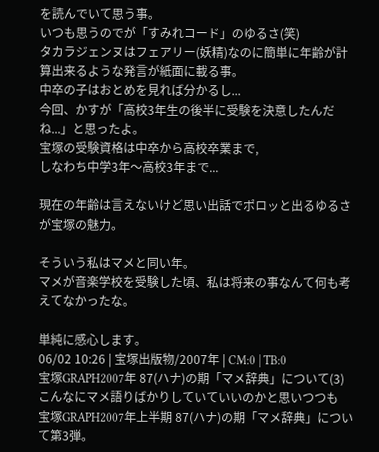を読んでいて思う事。
いつも思うのでが「すみれコード」のゆるさ(笑)
タカラジェンヌはフェアリー(妖精)なのに簡単に年齢が計算出来るような発言が紙面に載る事。
中卒の子はおとめを見れば分かるし...
今回、かすが「高校3年生の後半に受験を決意したんだね...」と思ったよ。
宝塚の受験資格は中卒から高校卒業まで,
しなわち中学3年〜高校3年まで...

現在の年齢は言えないけど思い出話でポロッと出るゆるさが宝塚の魅力。

そういう私はマメと同い年。
マメが音楽学校を受験した頃、私は将来の事なんて何も考えてなかったな。

単純に感心します。
06/02 10:26 | 宝塚出版物/2007年 | CM:0 | TB:0
宝塚GRAPH2007年 87(ハナ)の期「マメ辞典」について(3)
こんなにマメ語りばかりしていていいのかと思いつつも
宝塚GRAPH2007年上半期 87(ハナ)の期「マメ辞典」について第3弾。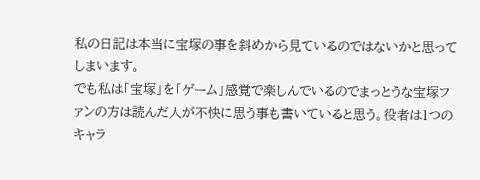私の日記は本当に宝塚の事を斜めから見ているのではないかと思ってしまいます。
でも私は「宝塚」を「ゲーム」感覚で楽しんでいるのでまっとうな宝塚ファンの方は読んだ人が不快に思う事も書いていると思う。役者は1つのキャラ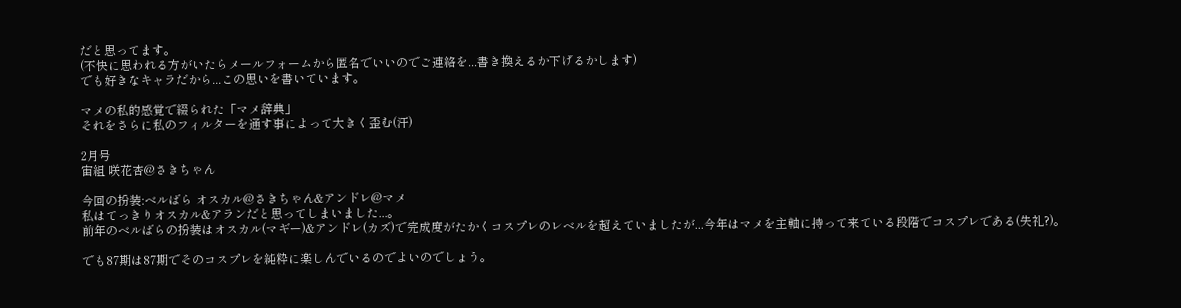だと思ってます。
(不快に思われる方がいたらメールフォームから匿名でいいのでご連絡を...書き換えるか下げるかします)
でも好きなキャラだから...この思いを書いています。

マメの私的感覚で綴られた「マメ辞典」
それをさらに私のフィルターを通す事によって大きく歪む(汗)

2月号
宙組 咲花杏@さきちゃん

今回の扮装:ベルばら オスカル@さきちゃん&アンドレ@マメ
私はてっきりオスカル&アランだと思ってしまいました...。
前年のベルばらの扮装はオスカル(マギー)&アンドレ(カズ)で完成度がたかくコスプレのレベルを超えていましたが...今年はマメを主軸に持って来ている段階でコスプレである(失礼?)。

でも87期は87期でそのコスプレを純粋に楽しんでいるのでよいのでしょう。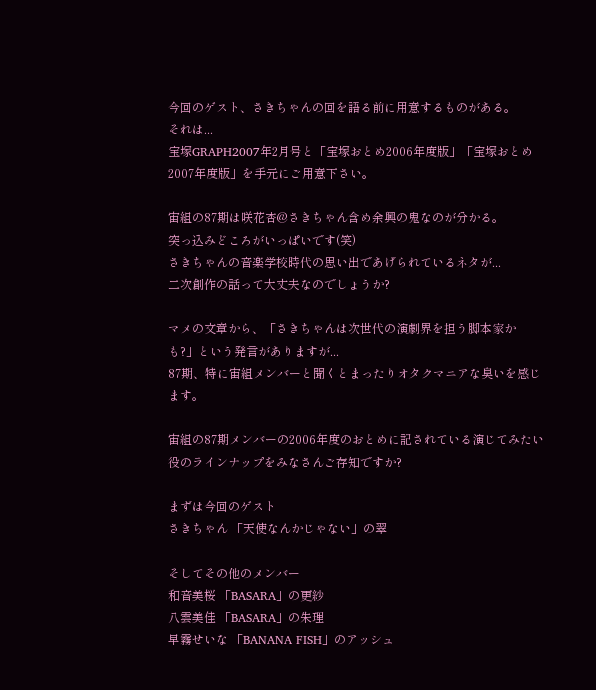今回のゲスト、さきちゃんの回を語る前に用意するものがある。
それは...
宝塚GRAPH2007年2月号と「宝塚おとめ2006年度版」「宝塚おとめ2007年度版」を手元にご用意下さい。

宙組の87期は咲花杏@さきちゃん含め余興の鬼なのが分かる。
突っ込みどころがいっぱいです(笑)
さきちゃんの音楽学校時代の思い出であげられているネタが...
二次創作の話って大丈夫なのでしょうか?

マメの文章から、「さきちゃんは次世代の演劇界を担う脚本家かも?」という発言がありますが...
87期、特に宙組メンバーと聞くとまったりオタクマニアな臭いを感じます。

宙組の87期メンバーの2006年度のおとめに記されている演じてみたい役のラインナップをみなさんご存知ですか?

まずは今回のゲスト
さきちゃん 「天使なんかじゃない」の翠

そしてその他のメンバー
和音美桜 「BASARA」の更紗
八雲美佳 「BASARA」の朱理
早霧せいな 「BANANA FISH」のアッシュ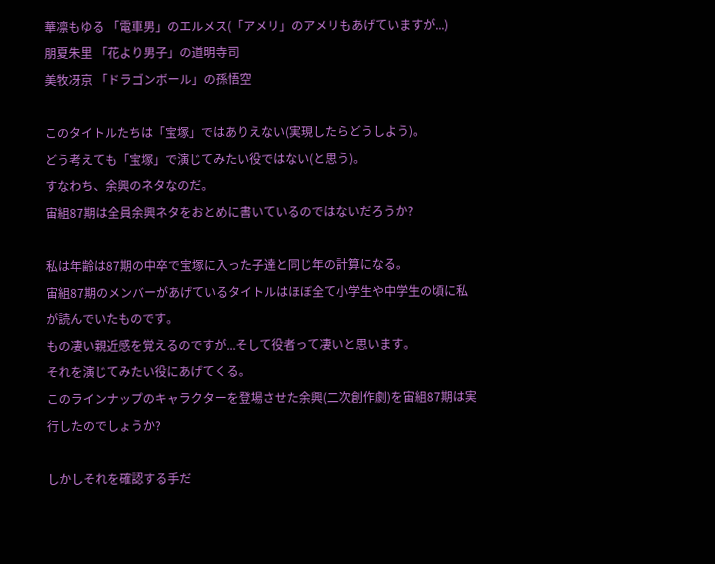華凛もゆる 「電車男」のエルメス(「アメリ」のアメリもあげていますが...)
朋夏朱里 「花より男子」の道明寺司
美牧冴京 「ドラゴンボール」の孫悟空

このタイトルたちは「宝塚」ではありえない(実現したらどうしよう)。
どう考えても「宝塚」で演じてみたい役ではない(と思う)。
すなわち、余興のネタなのだ。
宙組87期は全員余興ネタをおとめに書いているのではないだろうか?

私は年齢は87期の中卒で宝塚に入った子達と同じ年の計算になる。
宙組87期のメンバーがあげているタイトルはほぼ全て小学生や中学生の頃に私が読んでいたものです。
もの凄い親近感を覚えるのですが...そして役者って凄いと思います。
それを演じてみたい役にあげてくる。
このラインナップのキャラクターを登場させた余興(二次創作劇)を宙組87期は実行したのでしょうか?

しかしそれを確認する手だ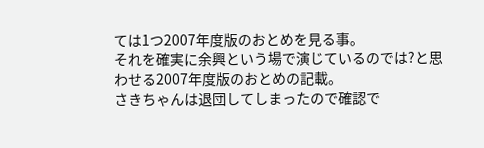ては1つ2007年度版のおとめを見る事。
それを確実に余興という場で演じているのでは?と思わせる2007年度版のおとめの記載。
さきちゃんは退団してしまったので確認で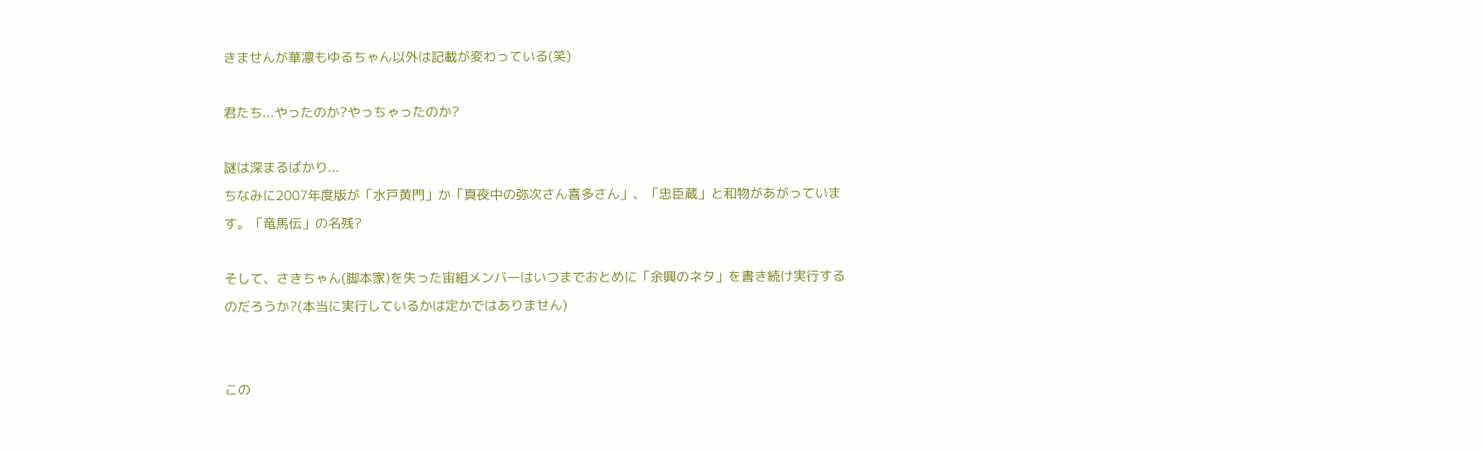きませんが華凛もゆるちゃん以外は記載が変わっている(笑)

君たち...やったのか?やっちゃったのか?

謎は深まるばかり...
ちなみに2007年度版が「水戸黄門」か「真夜中の弥次さん喜多さん」、「忠臣蔵」と和物があがっています。「竜馬伝」の名残?

そして、さきちゃん(脚本家)を失った宙組メンバーはいつまでおとめに「余興のネタ」を書き続け実行するのだろうか?(本当に実行しているかは定かではありません)


この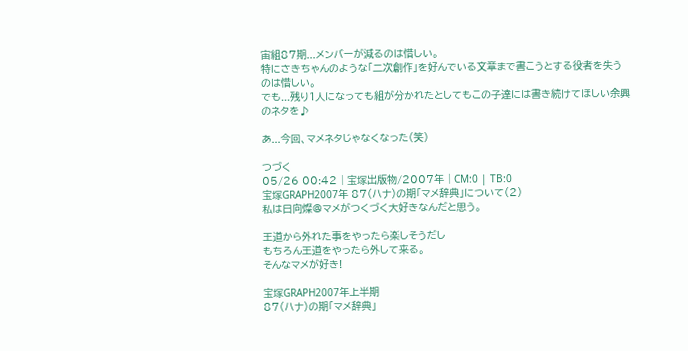宙組87期...メンバーが減るのは惜しい。
特にさきちゃんのような「二次創作」を好んでいる文章まで書こうとする役者を失うのは惜しい。
でも...残り1人になっても組が分かれたとしてもこの子達には書き続けてほしい余興のネタを♪

あ...今回、マメネタじゃなくなった(笑)

つづく
05/26 00:42 | 宝塚出版物/2007年 | CM:0 | TB:0
宝塚GRAPH2007年 87(ハナ)の期「マメ辞典」について(2)
私は日向燦@マメがつくづく大好きなんだと思う。

王道から外れた事をやったら楽しそうだし
もちろん王道をやったら外して来る。
そんなマメが好き!

宝塚GRAPH2007年上半期
87(ハナ)の期「マメ辞典」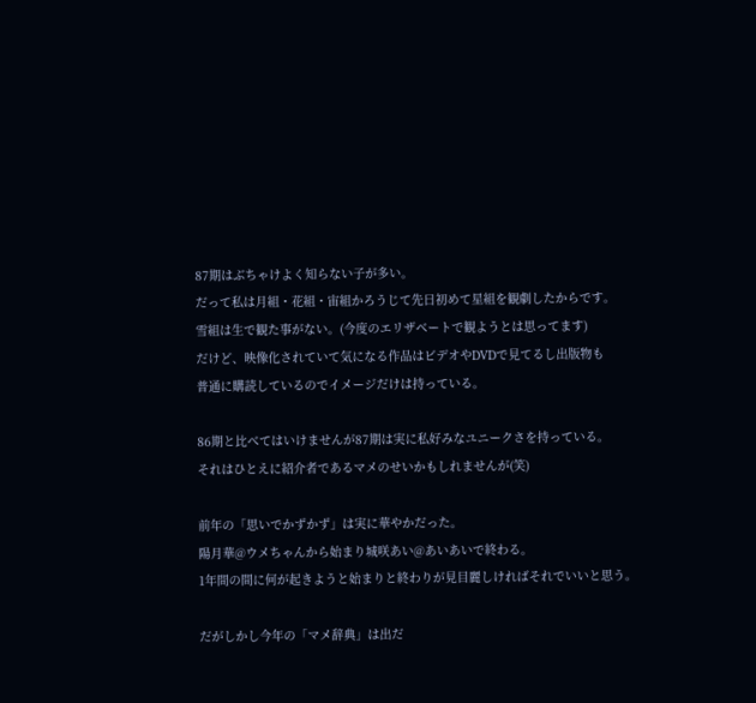87期はぶちゃけよく知らない子が多い。
だって私は月組・花組・宙組かろうじて先日初めて星組を観劇したからです。
雪組は生で観た事がない。(今度のエリザベートで観ようとは思ってます)
だけど、映像化されていて気になる作品はビデオやDVDで見てるし出版物も
普通に購読しているのでイメージだけは持っている。

86期と比べてはいけませんが87期は実に私好みなユニークさを持っている。
それはひとえに紹介者であるマメのせいかもしれませんが(笑)

前年の「思いでかずかず」は実に華やかだった。
陽月華@ウメちゃんから始まり城咲あい@あいあいで終わる。
1年間の間に何が起きようと始まりと終わりが見目麗しければそれでいいと思う。

だがしかし今年の「マメ辞典」は出だ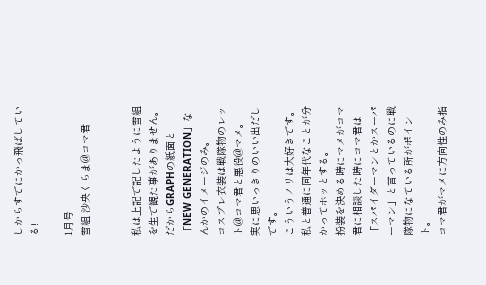しからすでにかっ飛ばしている!

1月号
雪組 沙央くらま@コマ君


私は上記で記したように雪組を生で観た事がありません。
だからGRAPHの紙面と「NEW GENERATION」なんかのイメージのみ。
コスプレ衣装は戦隊物のレット@コマ君と悪役@マメ。
実に思いっきりのいい出だしです。
こういうノリは大好きです。
私と普通に同年代なことが分かってホッとする。
扮装を決める時にマメがコマ君に相談した時にコマ君は「スパイダーマンとかスーパーマン」と言っているのに戦隊物になている所がポイント。
コマ君がマメに方向性のみ指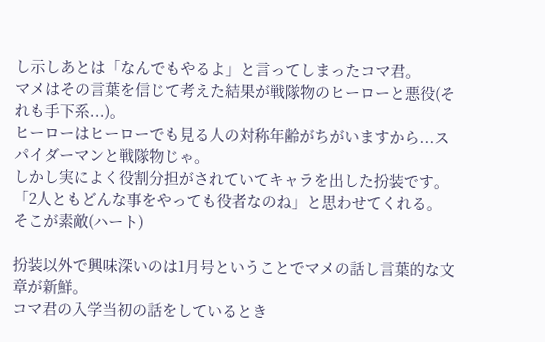し示しあとは「なんでもやるよ」と言ってしまったコマ君。
マメはその言葉を信じて考えた結果が戦隊物のヒーローと悪役(それも手下系...)。
ヒーローはヒーローでも見る人の対称年齢がちがいますから...スパイダーマンと戦隊物じゃ。
しかし実によく役割分担がされていてキャラを出した扮装です。
「2人ともどんな事をやっても役者なのね」と思わせてくれる。
そこが素敵(ハート)

扮装以外で興味深いのは1月号ということでマメの話し言葉的な文章が新鮮。
コマ君の入学当初の話をしているとき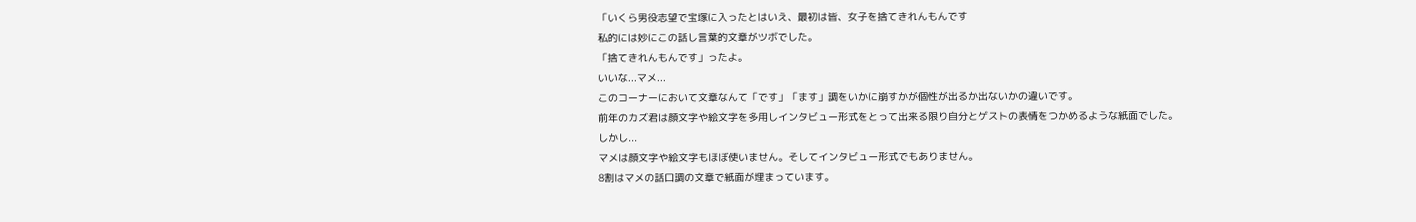「いくら男役志望で宝塚に入ったとはいえ、最初は皆、女子を捨てきれんもんです
私的には妙にこの話し言葉的文章がツボでした。
「捨てきれんもんです」ったよ。
いいな...マメ...
このコーナーにおいて文章なんて「です」「ます」調をいかに崩すかが個性が出るか出ないかの違いです。
前年のカズ君は顔文字や絵文字を多用しインタビュー形式をとって出来る限り自分とゲストの表情をつかめるような紙面でした。
しかし...
マメは顔文字や絵文字もほぼ使いません。そしてインタビュー形式でもありません。
8割はマメの話口調の文章で紙面が埋まっています。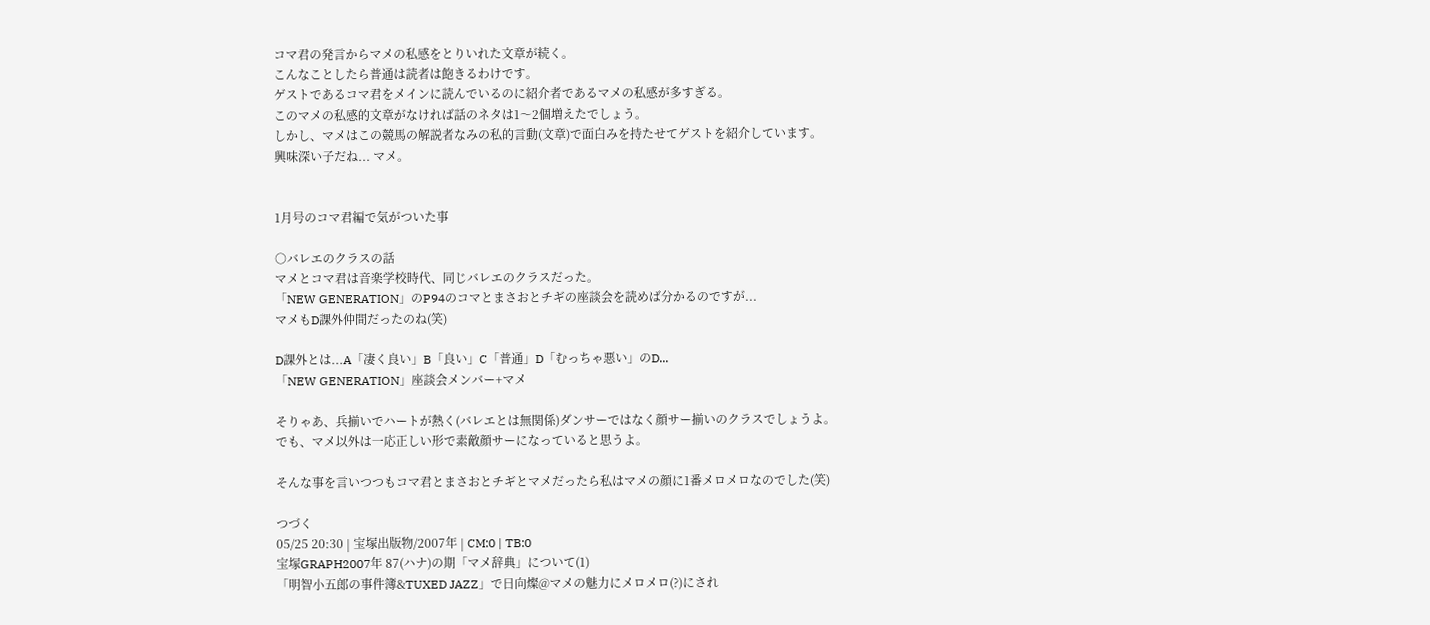コマ君の発言からマメの私感をとりいれた文章が続く。
こんなことしたら普通は読者は飽きるわけです。
ゲストであるコマ君をメインに読んでいるのに紹介者であるマメの私感が多すぎる。
このマメの私感的文章がなければ話のネタは1〜2個増えたでしょう。
しかし、マメはこの競馬の解説者なみの私的言動(文章)で面白みを持たせてゲストを紹介しています。
興味深い子だね... マメ。


1月号のコマ君編で気がついた事

○バレエのクラスの話
マメとコマ君は音楽学校時代、同じバレエのクラスだった。
「NEW GENERATION」のP94のコマとまさおとチギの座談会を読めば分かるのですが...
マメもD課外仲間だったのね(笑)

D課外とは...A「凄く良い」B「良い」C「普通」D「むっちゃ悪い」のD...
「NEW GENERATION」座談会メンバー+マメ

そりゃあ、兵揃いでハートが熱く(バレエとは無関係)ダンサーではなく顔サー揃いのクラスでしょうよ。
でも、マメ以外は一応正しい形で素敵顔サーになっていると思うよ。

そんな事を言いつつもコマ君とまさおとチギとマメだったら私はマメの顔に1番メロメロなのでした(笑)

つづく
05/25 20:30 | 宝塚出版物/2007年 | CM:0 | TB:0
宝塚GRAPH2007年 87(ハナ)の期「マメ辞典」について(1)
「明智小五郎の事件簿&TUXED JAZZ」で日向燦@マメの魅力にメロメロ(?)にされ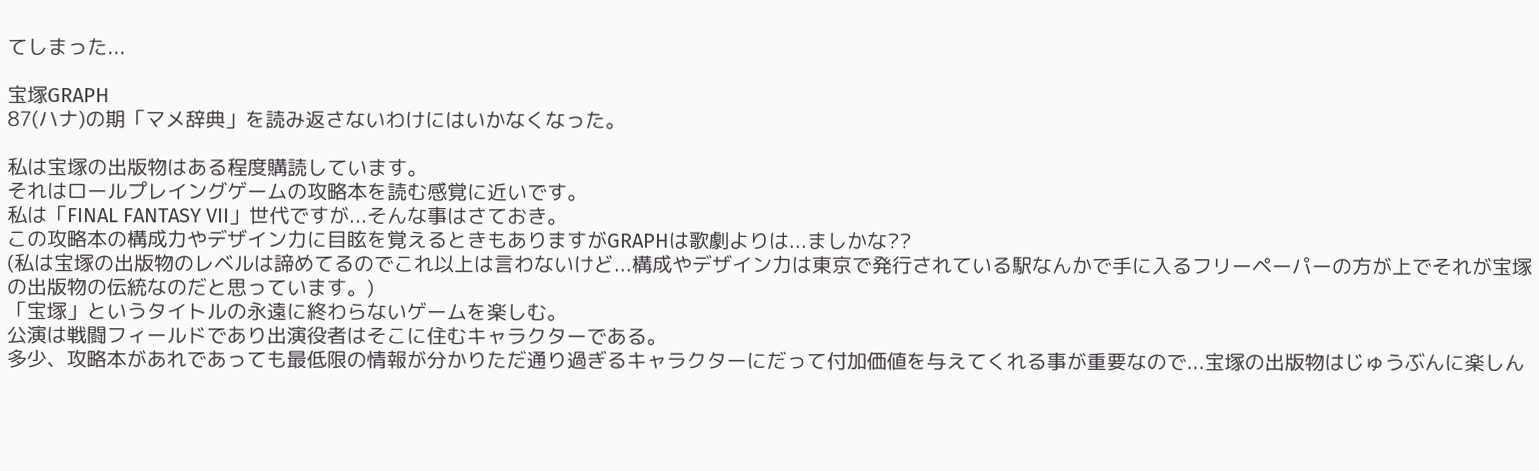てしまった...

宝塚GRAPH
87(ハナ)の期「マメ辞典」を読み返さないわけにはいかなくなった。

私は宝塚の出版物はある程度購読しています。
それはロールプレイングゲームの攻略本を読む感覚に近いです。
私は「FINAL FANTASY VII」世代ですが...そんな事はさておき。
この攻略本の構成力やデザイン力に目眩を覚えるときもありますがGRAPHは歌劇よりは...ましかな??
(私は宝塚の出版物のレベルは諦めてるのでこれ以上は言わないけど...構成やデザイン力は東京で発行されている駅なんかで手に入るフリーペーパーの方が上でそれが宝塚の出版物の伝統なのだと思っています。)
「宝塚」というタイトルの永遠に終わらないゲームを楽しむ。
公演は戦闘フィールドであり出演役者はそこに住むキャラクターである。
多少、攻略本があれであっても最低限の情報が分かりただ通り過ぎるキャラクターにだって付加価値を与えてくれる事が重要なので...宝塚の出版物はじゅうぶんに楽しん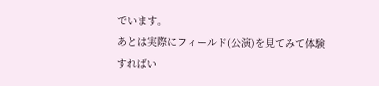でいます。
あとは実際にフィールド(公演)を見てみて体験すればい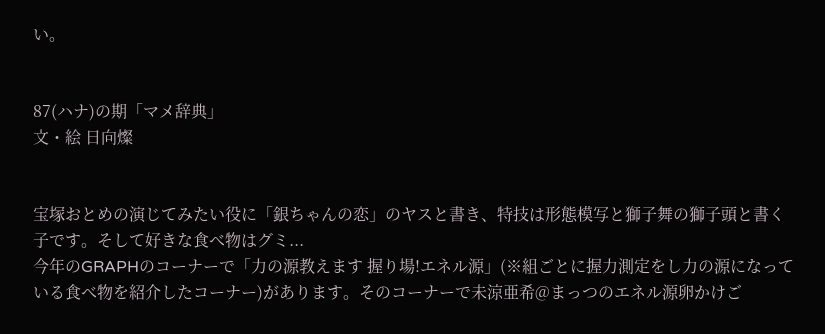い。


87(ハナ)の期「マメ辞典」
文・絵 日向燦


宝塚おとめの演じてみたい役に「銀ちゃんの恋」のヤスと書き、特技は形態模写と獅子舞の獅子頭と書く子です。そして好きな食べ物はグミ...
今年のGRAPHのコーナーで「力の源教えます 握り場!エネル源」(※組ごとに握力測定をし力の源になっている食べ物を紹介したコーナー)があります。そのコーナーで未涼亜希@まっつのエネル源卵かけご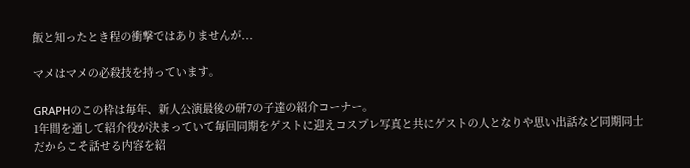飯と知ったとき程の衝撃ではありませんが...

マメはマメの必殺技を持っています。

GRAPHのこの枠は毎年、新人公演最後の研7の子達の紹介コーナー。
1年間を通して紹介役が決まっていて毎回同期をゲストに迎えコスプレ写真と共にゲストの人となりや思い出話など同期同士だからこそ話せる内容を紹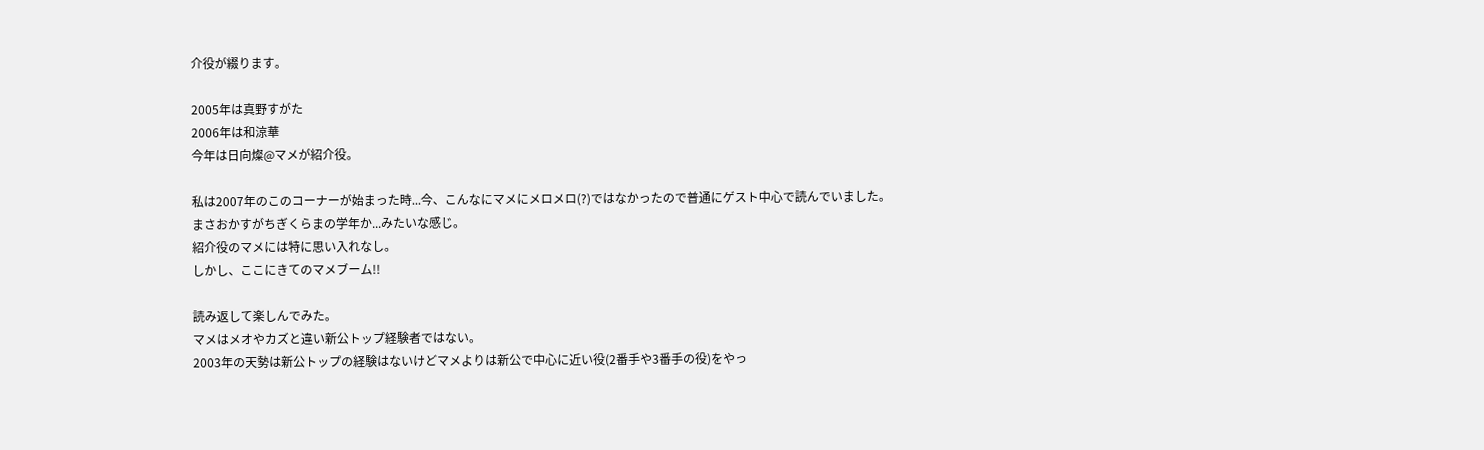介役が綴ります。

2005年は真野すがた
2006年は和涼華
今年は日向燦@マメが紹介役。

私は2007年のこのコーナーが始まった時...今、こんなにマメにメロメロ(?)ではなかったので普通にゲスト中心で読んでいました。
まさおかすがちぎくらまの学年か...みたいな感じ。
紹介役のマメには特に思い入れなし。
しかし、ここにきてのマメブーム!!

読み返して楽しんでみた。
マメはメオやカズと違い新公トップ経験者ではない。
2003年の天勢は新公トップの経験はないけどマメよりは新公で中心に近い役(2番手や3番手の役)をやっ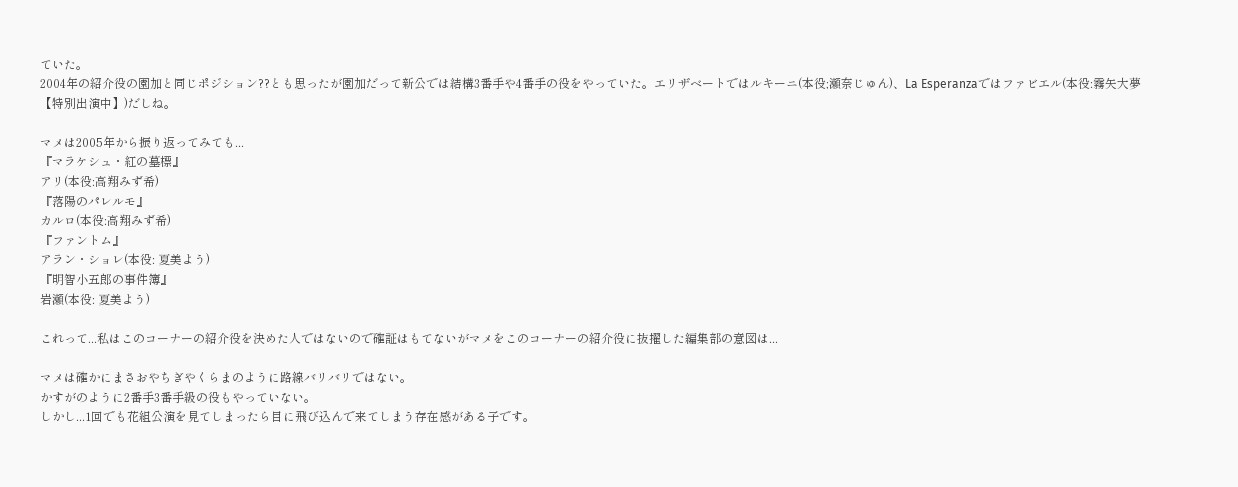ていた。
2004年の紹介役の園加と同じポジション??とも思ったが園加だって新公では結構3番手や4番手の役をやっていた。エリザベートではルキーニ(本役;瀬奈じゅん)、La Esperanzaではファビエル(本役:霧矢大夢【特別出演中】)だしね。

マメは2005年から振り返ってみても...
『マラケシュ・紅の墓標』
アリ(本役:高翔みず希)
『落陽のパレルモ』
カルロ(本役:高翔みず希)
『ファントム』
アラン・ショレ(本役: 夏美よう)
『明智小五郎の事件簿』
岩瀬(本役: 夏美よう)

これって...私はこのコーナーの紹介役を決めた人ではないので確証はもてないがマメをこのコーナーの紹介役に抜擢した編集部の意図は...

マメは確かにまさおやちぎやくらまのように路線バリバリではない。
かすがのように2番手3番手級の役もやっていない。
しかし...1回でも花組公演を見てしまったら目に飛び込んで来てしまう存在感がある子です。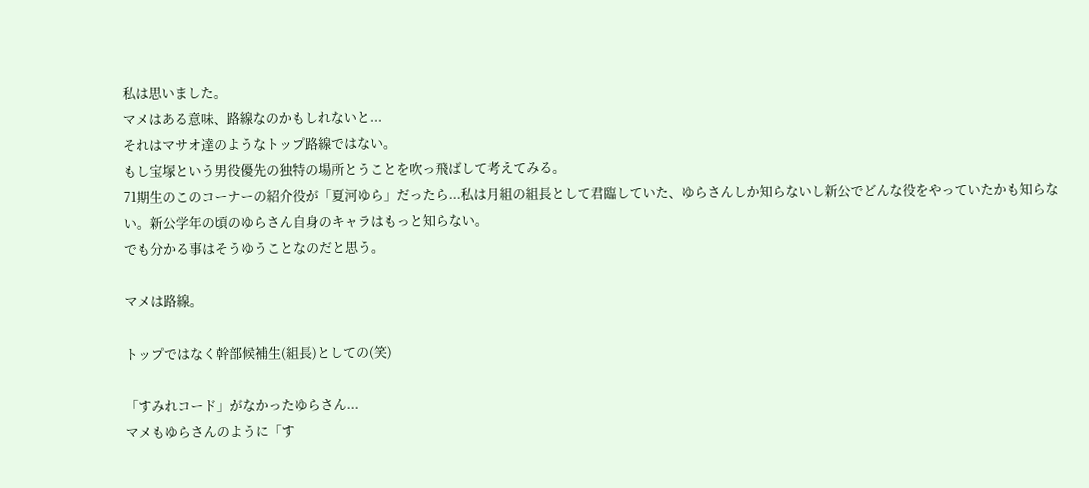私は思いました。
マメはある意味、路線なのかもしれないと...
それはマサオ達のようなトップ路線ではない。
もし宝塚という男役優先の独特の場所とうことを吹っ飛ばして考えてみる。
71期生のこのコーナーの紹介役が「夏河ゆら」だったら...私は月組の組長として君臨していた、ゆらさんしか知らないし新公でどんな役をやっていたかも知らない。新公学年の頃のゆらさん自身のキャラはもっと知らない。
でも分かる事はそうゆうことなのだと思う。

マメは路線。

トップではなく幹部候補生(組長)としての(笑)

「すみれコード」がなかったゆらさん...
マメもゆらさんのように「す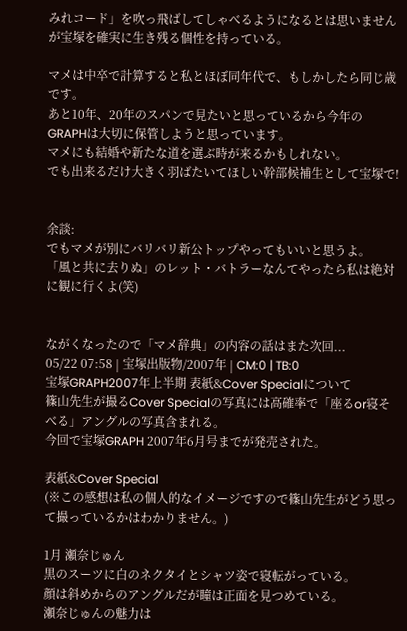みれコード」を吹っ飛ばしてしゃべるようになるとは思いませんが宝塚を確実に生き残る個性を持っている。

マメは中卒で計算すると私とほぼ同年代で、もしかしたら同じ歳です。
あと10年、20年のスパンで見たいと思っているから今年のGRAPHは大切に保管しようと思っています。
マメにも結婚や新たな道を選ぶ時が来るかもしれない。
でも出来るだけ大きく羽ばたいてほしい幹部候補生として宝塚で!


余談:
でもマメが別にバリバリ新公トップやってもいいと思うよ。
「風と共に去りぬ」のレット・バトラーなんてやったら私は絶対に観に行くよ(笑)


ながくなったので「マメ辞典」の内容の話はまた次回...
05/22 07:58 | 宝塚出版物/2007年 | CM:0 | TB:0
宝塚GRAPH2007年上半期 表紙&Cover Specialについて
篠山先生が撮るCover Specialの写真には高確率で「座るor寝そべる」アングルの写真含まれる。
今回で宝塚GRAPH 2007年6月号までが発売された。

表紙&Cover Special
(※この感想は私の個人的なイメージですので篠山先生がどう思って撮っているかはわかりません。)

1月 瀬奈じゅん
黒のスーツに白のネクタイとシャツ姿で寝転がっている。
顔は斜めからのアングルだが瞳は正面を見つめている。
瀬奈じゅんの魅力は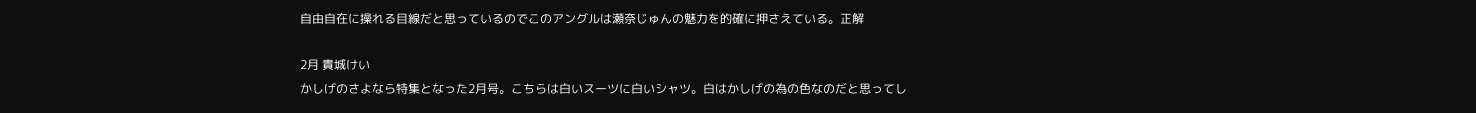自由自在に操れる目線だと思っているのでこのアングルは瀬奈じゅんの魅力を的確に押さえている。正解

2月 貴城けい
かしげのさよなら特集となった2月号。こちらは白いスーツに白いシャツ。白はかしげの為の色なのだと思ってし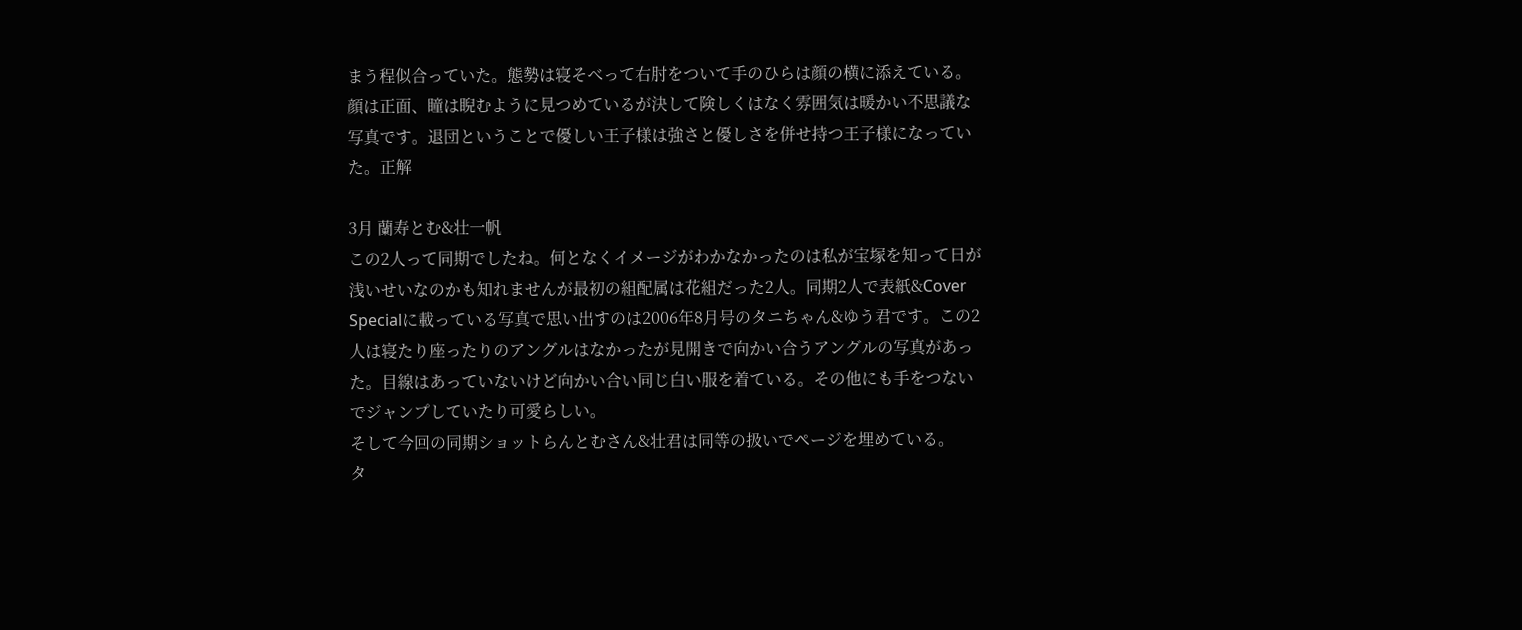まう程似合っていた。態勢は寝そべって右肘をついて手のひらは顔の横に添えている。顔は正面、瞳は睨むように見つめているが決して険しくはなく雰囲気は暖かい不思議な写真です。退団ということで優しい王子様は強さと優しさを併せ持つ王子様になっていた。正解

3月 蘭寿とむ&壮一帆
この2人って同期でしたね。何となくイメージがわかなかったのは私が宝塚を知って日が浅いせいなのかも知れませんが最初の組配属は花組だった2人。同期2人で表紙&Cover Specialに載っている写真で思い出すのは2006年8月号のタニちゃん&ゆう君です。この2人は寝たり座ったりのアングルはなかったが見開きで向かい合うアングルの写真があった。目線はあっていないけど向かい合い同じ白い服を着ている。その他にも手をつないでジャンプしていたり可愛らしい。
そして今回の同期ショットらんとむさん&壮君は同等の扱いでページを埋めている。
タ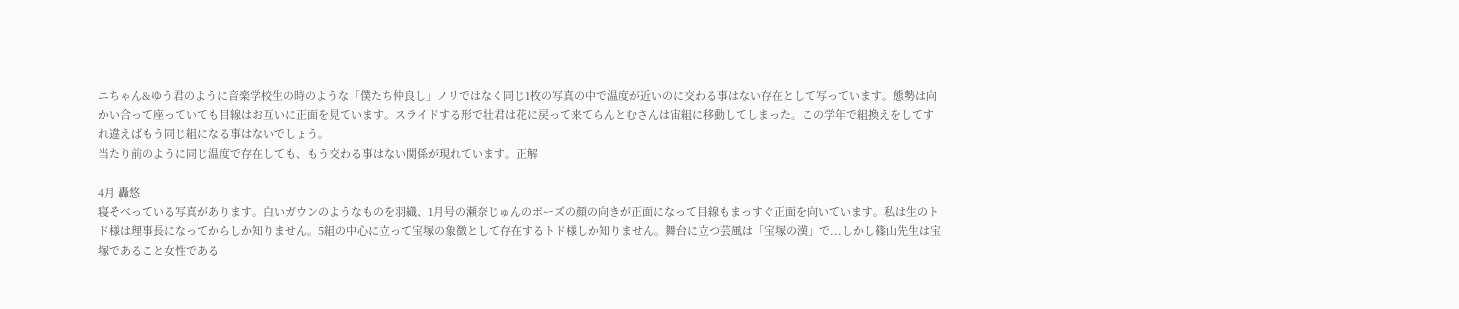ニちゃん&ゆう君のように音楽学校生の時のような「僕たち仲良し」ノリではなく同じ1枚の写真の中で温度が近いのに交わる事はない存在として写っています。態勢は向かい合って座っていても目線はお互いに正面を見ています。スライドする形で壮君は花に戻って来てらんとむさんは宙組に移動してしまった。この学年で組換えをしてすれ違えばもう同じ組になる事はないでしょう。
当たり前のように同じ温度で存在しても、もう交わる事はない関係が現れています。正解

4月 轟悠
寝そべっている写真があります。白いガウンのようなものを羽織、1月号の瀬奈じゅんのポーズの顔の向きが正面になって目線もまっすぐ正面を向いています。私は生のトド様は理事長になってからしか知りません。5組の中心に立って宝塚の象徴として存在するトド様しか知りません。舞台に立つ芸風は「宝塚の漢」で...しかし篠山先生は宝塚であること女性である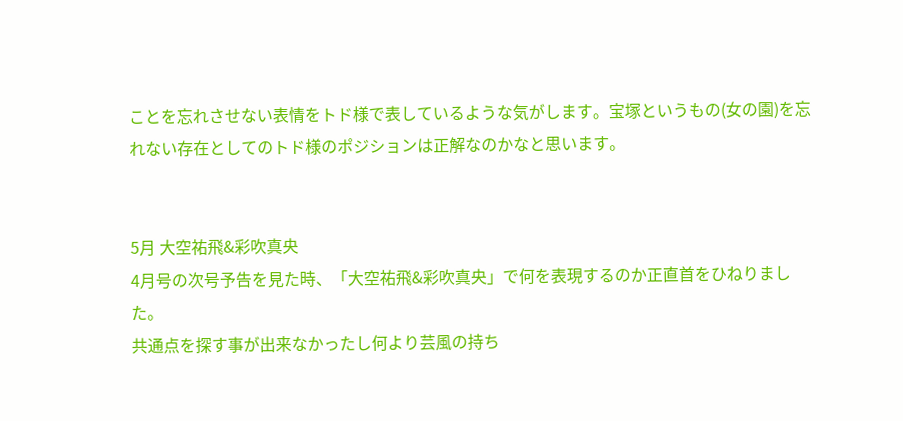ことを忘れさせない表情をトド様で表しているような気がします。宝塚というもの(女の園)を忘れない存在としてのトド様のポジションは正解なのかなと思います。


5月 大空祐飛&彩吹真央
4月号の次号予告を見た時、「大空祐飛&彩吹真央」で何を表現するのか正直首をひねりました。
共通点を探す事が出来なかったし何より芸風の持ち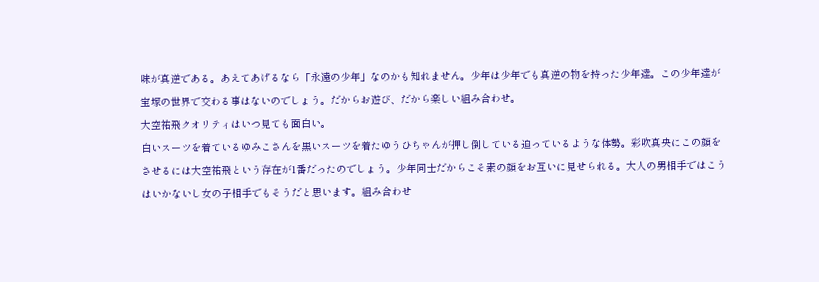味が真逆である。あえてあげるなら「永遠の少年」なのかも知れません。少年は少年でも真逆の物を持った少年達。この少年達が宝塚の世界で交わる事はないのでしょう。だからお遊び、だから楽しい組み合わせ。
大空祐飛クオリティはいつ見ても面白い。
白いスーツを着ているゆみこさんを黒いスーツを着たゆうひちゃんが押し倒している迫っているような体勢。彩吹真央にこの顔をさせるには大空祐飛という存在が1番だったのでしょう。少年同士だからこそ素の顔をお互いに見せられる。大人の男相手ではこうはいかないし女の子相手でもそうだと思います。組み合わせ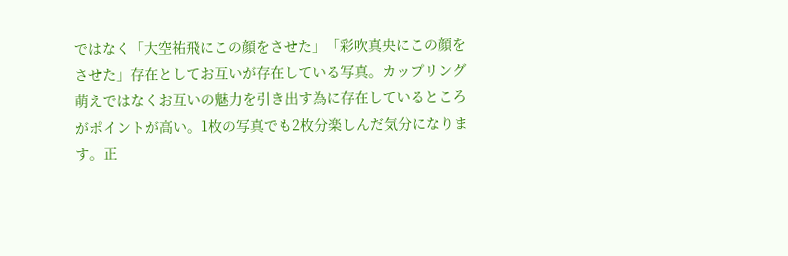ではなく「大空祐飛にこの顔をさせた」「彩吹真央にこの顔をさせた」存在としてお互いが存在している写真。カップリング萌えではなくお互いの魅力を引き出す為に存在しているところがポイントが高い。1枚の写真でも2枚分楽しんだ気分になります。正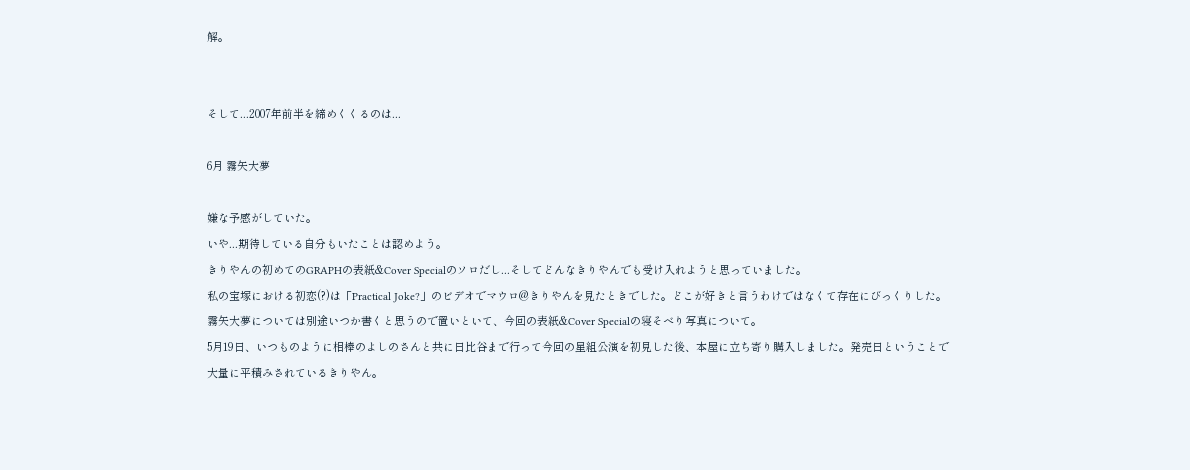解。


そして...2007年前半を締めくくるのは...

6月 霧矢大夢

嫌な予感がしていた。
いや...期待している自分もいたことは認めよう。
きりやんの初めてのGRAPHの表紙&Cover Specialのソロだし...そしてどんなきりやんでも受け入れようと思っていました。
私の宝塚における初恋(?)は「Practical Joke?」のビデオでマウロ@きりやんを見たときでした。どこが好きと言うわけではなくて存在にびっくりした。霧矢大夢については別途いつか書くと思うので置いといて、今回の表紙&Cover Specialの寝そべり写真について。
5月19日、いつものように相棒のよしのさんと共に日比谷まで行って今回の星組公演を初見した後、本屋に立ち寄り購入しました。発売日ということで大量に平積みされているきりやん。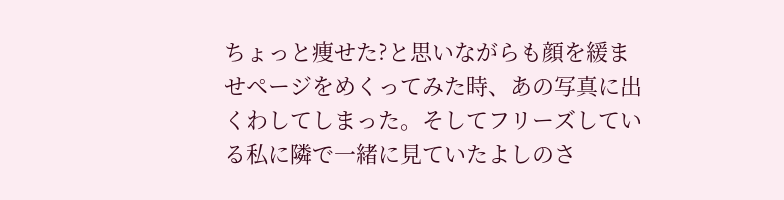ちょっと痩せた?と思いながらも顔を緩ませページをめくってみた時、あの写真に出くわしてしまった。そしてフリーズしている私に隣で一緒に見ていたよしのさ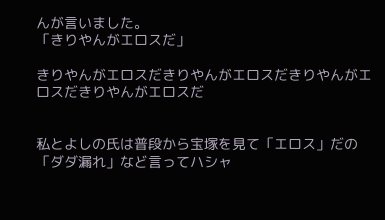んが言いました。
「きりやんがエロスだ」

きりやんがエロスだきりやんがエロスだきりやんがエロスだきりやんがエロスだ


私とよしの氏は普段から宝塚を見て「エロス」だの「ダダ漏れ」など言ってハシャ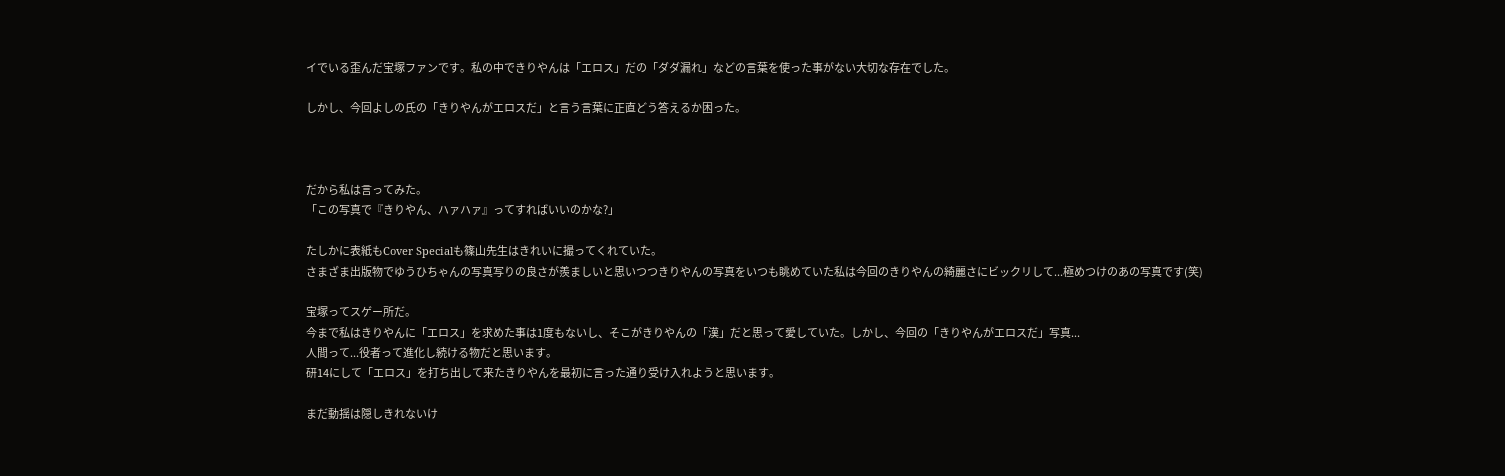イでいる歪んだ宝塚ファンです。私の中できりやんは「エロス」だの「ダダ漏れ」などの言葉を使った事がない大切な存在でした。

しかし、今回よしの氏の「きりやんがエロスだ」と言う言葉に正直どう答えるか困った。



だから私は言ってみた。
「この写真で『きりやん、ハァハァ』ってすればいいのかな?」

たしかに表紙もCover Specialも篠山先生はきれいに撮ってくれていた。
さまざま出版物でゆうひちゃんの写真写りの良さが羨ましいと思いつつきりやんの写真をいつも眺めていた私は今回のきりやんの綺麗さにビックリして...極めつけのあの写真です(笑)

宝塚ってスゲー所だ。
今まで私はきりやんに「エロス」を求めた事は1度もないし、そこがきりやんの「漢」だと思って愛していた。しかし、今回の「きりやんがエロスだ」写真...
人間って...役者って進化し続ける物だと思います。
研14にして「エロス」を打ち出して来たきりやんを最初に言った通り受け入れようと思います。

まだ動揺は隠しきれないけ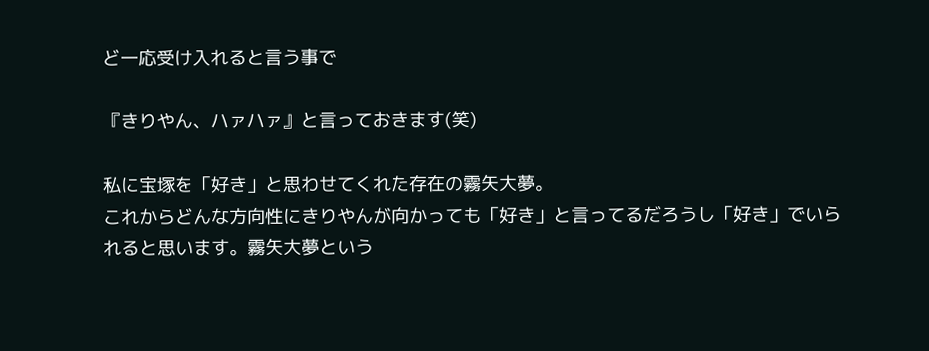ど一応受け入れると言う事で

『きりやん、ハァハァ』と言っておきます(笑)

私に宝塚を「好き」と思わせてくれた存在の霧矢大夢。
これからどんな方向性にきりやんが向かっても「好き」と言ってるだろうし「好き」でいられると思います。霧矢大夢という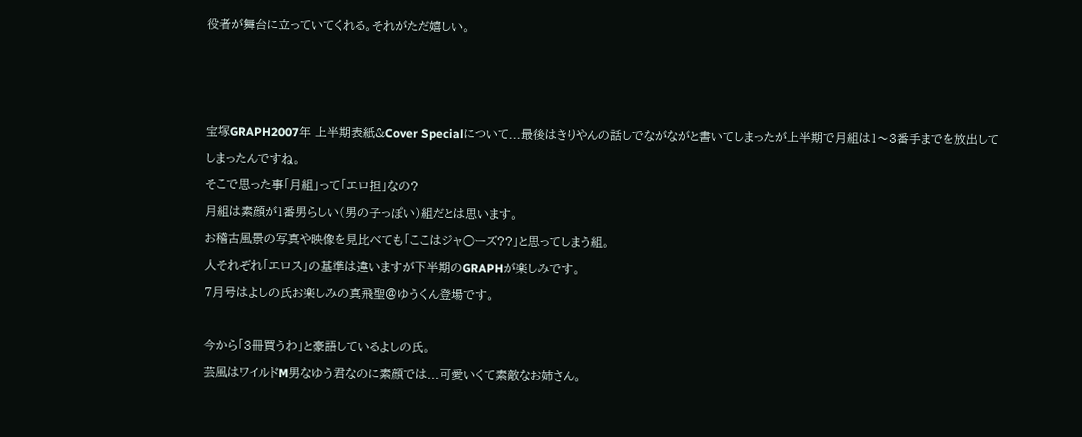役者が舞台に立っていてくれる。それがただ嬉しい。



宝塚GRAPH2007年 上半期表紙&Cover Specialについて...最後はきりやんの話しでながながと書いてしまったが上半期で月組は1〜3番手までを放出してしまったんですね。
そこで思った事「月組」って「エロ担」なの?
月組は素顔が1番男らしい(男の子っぽい)組だとは思います。
お稽古風景の写真や映像を見比べても「ここはジャ○ーズ??」と思ってしまう組。
人それぞれ「エロス」の基準は違いますが下半期のGRAPHが楽しみです。
7月号はよしの氏お楽しみの真飛聖@ゆうくん登場です。

今から「3冊買うわ」と豪語しているよしの氏。
芸風はワイルドM男なゆう君なのに素顔では...可愛いくて素敵なお姉さん。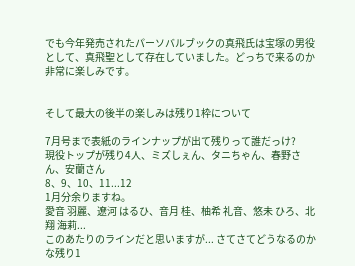でも今年発売されたパーソバルブックの真飛氏は宝塚の男役として、真飛聖として存在していました。どっちで来るのか非常に楽しみです。


そして最大の後半の楽しみは残り1枠について

7月号まで表紙のラインナップが出て残りって誰だっけ?
現役トップが残り4人、ミズしぇん、タニちゃん、春野さん、安蘭さん
8、9、10、11...12
1月分余りますね。
愛音 羽麗、遼河 はるひ、音月 桂、柚希 礼音、悠未 ひろ、北翔 海莉...
このあたりのラインだと思いますが... さてさてどうなるのかな残り1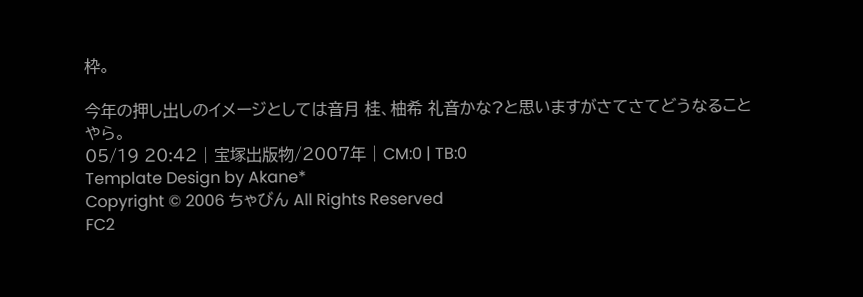枠。

今年の押し出しのイメージとしては音月 桂、柚希 礼音かな?と思いますがさてさてどうなることやら。
05/19 20:42 | 宝塚出版物/2007年 | CM:0 | TB:0
Template Design by Akane*
Copyright © 2006 ちゃびん All Rights Reserved
FC2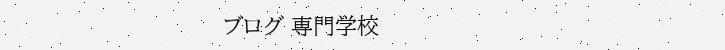ブログ 専門学校